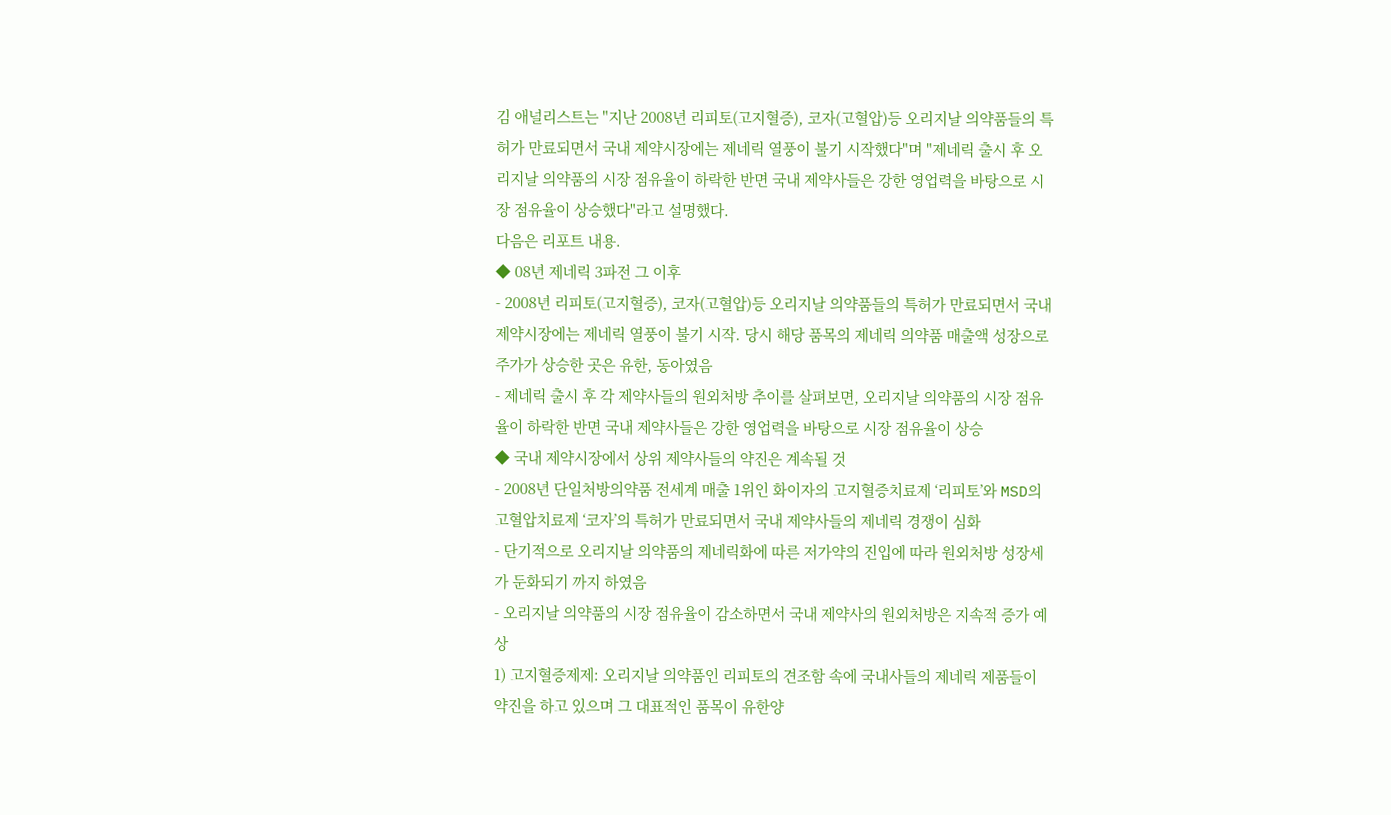김 애널리스트는 "지난 2008년 리피토(고지혈증), 코자(고혈압)등 오리지날 의약품들의 특허가 만료되면서 국내 제약시장에는 제네릭 열풍이 불기 시작했다"며 "제네릭 출시 후 오리지날 의약품의 시장 점유율이 하락한 반면 국내 제약사들은 강한 영업력을 바탕으로 시장 점유율이 상승했다"라고 설명했다.
다음은 리포트 내용.
◆ 08년 제네릭 3파전 그 이후
- 2008년 리피토(고지혈증), 코자(고혈압)등 오리지날 의약품들의 특허가 만료되면서 국내 제약시장에는 제네릭 열풍이 불기 시작. 당시 해당 품목의 제네릭 의약품 매출액 성장으로 주가가 상승한 곳은 유한, 동아였음
- 제네릭 출시 후 각 제약사들의 원외처방 추이를 살펴보면, 오리지날 의약품의 시장 점유율이 하락한 반면 국내 제약사들은 강한 영업력을 바탕으로 시장 점유율이 상승
◆ 국내 제약시장에서 상위 제약사들의 약진은 계속될 것
- 2008년 단일처방의약품 전세계 매출 1위인 화이자의 고지혈증치료제 ‘리피토’와 MSD의 고혈압치료제 ‘코자’의 특허가 만료되면서 국내 제약사들의 제네릭 경쟁이 심화
- 단기적으로 오리지날 의약품의 제네릭화에 따른 저가약의 진입에 따라 원외처방 성장세가 둔화되기 까지 하였음
- 오리지날 의약품의 시장 점유율이 감소하면서 국내 제약사의 원외처방은 지속적 증가 예상
1) 고지혈증제제: 오리지날 의약품인 리피토의 견조함 속에 국내사들의 제네릭 제품들이 약진을 하고 있으며 그 대표적인 품목이 유한양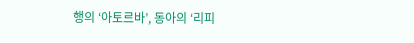행의 ‘아토르바’, 동아의 ‘리피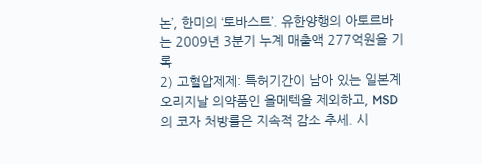논’, 한미의 ‘토바스트’. 유한양행의 아토르바는 2009년 3분기 누계 매출액 277억원을 기록
2) 고혈압제제: 특허기간이 남아 있는 일본계 오리지날 의약품인 올메텍을 제외하고, MSD의 코자 처방률은 지속적 감소 추세. 시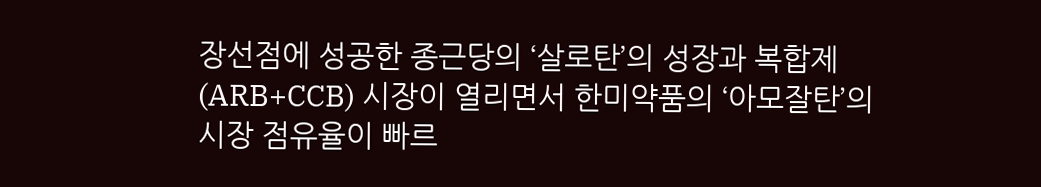장선점에 성공한 종근당의 ‘살로탄’의 성장과 복합제(ARB+CCB) 시장이 열리면서 한미약품의 ‘아모잘탄’의 시장 점유율이 빠르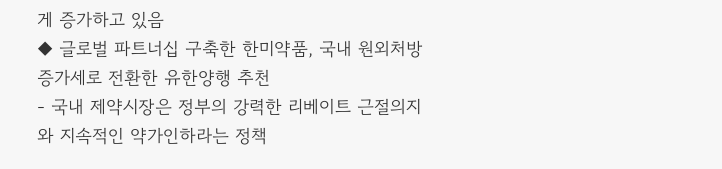게 증가하고 있음
◆ 글로벌 파트너십 구축한 한미약품, 국내 원외처방 증가세로 전환한 유한양행 추천
- 국내 제약시장은 정부의 강력한 리베이트 근절의지와 지속적인 약가인하라는 정책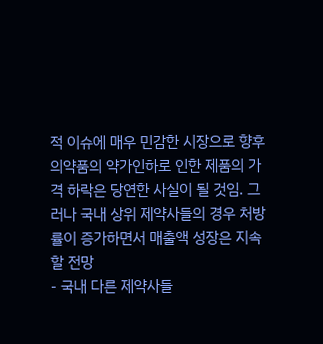적 이슈에 매우 민감한 시장으로 향후 의약품의 약가인하로 인한 제품의 가격 하락은 당연한 사실이 될 것임. 그러나 국내 상위 제약사들의 경우 처방률이 증가하면서 매출액 성장은 지속할 전망
- 국내 다른 제약사들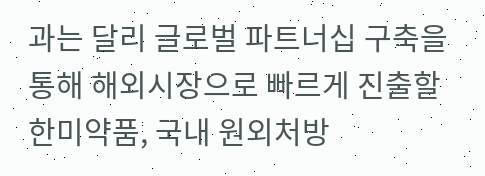과는 달리 글로벌 파트너십 구축을 통해 해외시장으로 빠르게 진출할 한미약품, 국내 원외처방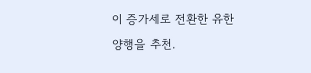이 증가세로 전환한 유한양행을 추천.